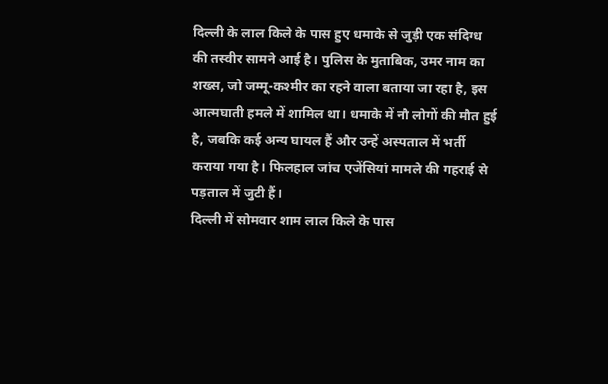दिल्ली के लाल किले के पास हुए धमाके से जुड़ी एक संदिग्ध की तस्वीर सामने आई है। पुलिस के मुताबिक, उमर नाम का शख्स, जो जम्मू-कश्मीर का रहने वाला बताया जा रहा है, इस आत्मघाती हमले में शामिल था। धमाके में नौ लोगों की मौत हुई है, जबकि कई अन्य घायल हैं और उन्हें अस्पताल में भर्ती कराया गया है। फिलहाल जांच एजेंसियां मामले की गहराई से पड़ताल में जुटी हैं।
दिल्ली में सोमवार शाम लाल किले के पास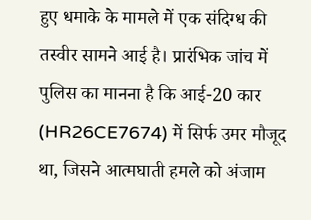हुए धमाके के मामले में एक संदिग्ध की तस्वीर सामने आई है। प्रारंभिक जांच में पुलिस का मानना है कि आई-20 कार (HR26CE7674) में सिर्फ उमर मौजूद था, जिसने आत्मघाती हमले को अंजाम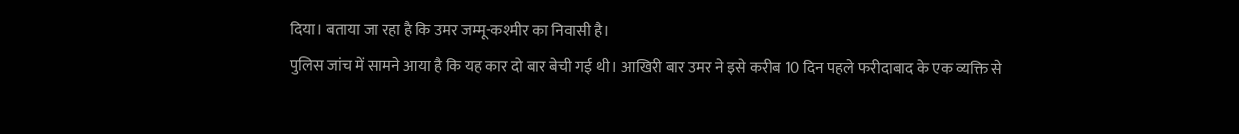दिया। बताया जा रहा है कि उमर जम्मू-कश्मीर का निवासी है।
पुलिस जांच में सामने आया है कि यह कार दो बार बेची गई थी। आखिरी बार उमर ने इसे करीब 10 दिन पहले फरीदाबाद के एक व्यक्ति से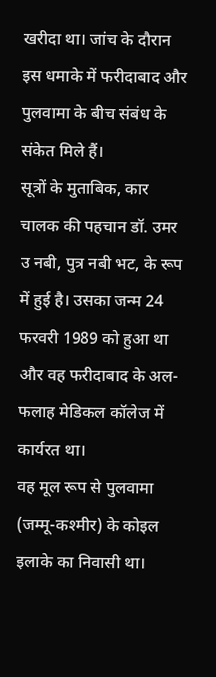खरीदा था। जांच के दौरान इस धमाके में फरीदाबाद और पुलवामा के बीच संबंध के संकेत मिले हैं।
सूत्रों के मुताबिक, कार चालक की पहचान डॉ. उमर उ नबी, पुत्र नबी भट, के रूप में हुई है। उसका जन्म 24 फरवरी 1989 को हुआ था और वह फरीदाबाद के अल-फलाह मेडिकल कॉलेज में कार्यरत था।
वह मूल रूप से पुलवामा (जम्मू-कश्मीर) के कोइल इलाके का निवासी था।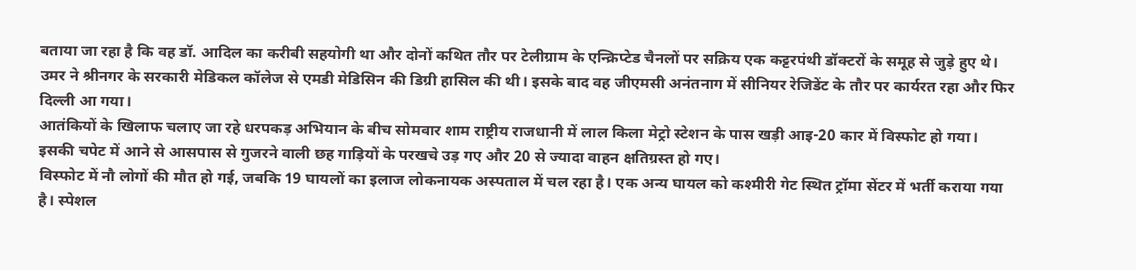बताया जा रहा है कि वह डॉ. आदिल का करीबी सहयोगी था और दोनों कथित तौर पर टेलीग्राम के एन्क्रिप्टेड चैनलों पर सक्रिय एक कट्टरपंथी डॉक्टरों के समूह से जुड़े हुए थे।
उमर ने श्रीनगर के सरकारी मेडिकल कॉलेज से एमडी मेडिसिन की डिग्री हासिल की थी। इसके बाद वह जीएमसी अनंतनाग में सीनियर रेजिडेंट के तौर पर कार्यरत रहा और फिर दिल्ली आ गया।
आतंकियों के खिलाफ चलाए जा रहे धरपकड़ अभियान के बीच सोमवार शाम राष्ट्रीय राजधानी में लाल किला मेट्रो स्टेशन के पास खड़ी आइ-20 कार में विस्फोट हो गया। इसकी चपेट में आने से आसपास से गुजरने वाली छह गाड़ियों के परखचे उड़ गए और 20 से ज्यादा वाहन क्षतिग्रस्त हो गए।
विस्फोट में नौ लोगों की मौत हो गई, जबकि 19 घायलों का इलाज लोकनायक अस्पताल में चल रहा है। एक अन्य घायल को कश्मीरी गेट स्थित ट्रॉमा सेंटर में भर्ती कराया गया है। स्पेशल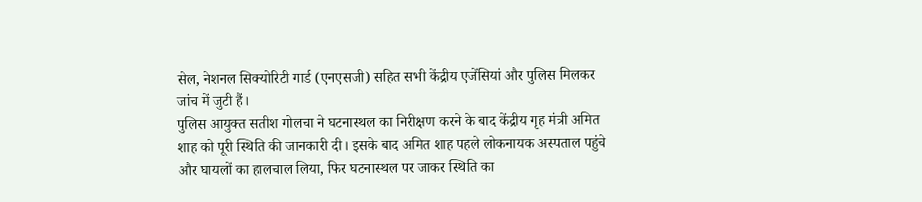सेल, नेशनल सिक्योरिटी गार्ड (एनएसजी) सहित सभी केंद्रीय एजेंसियां और पुलिस मिलकर जांच में जुटी हैं।
पुलिस आयुक्त सतीश गोलचा ने घटनास्थल का निरीक्षण करने के बाद केंद्रीय गृह मंत्री अमित शाह को पूरी स्थिति की जानकारी दी। इसके बाद अमित शाह पहले लोकनायक अस्पताल पहुंचे और घायलों का हालचाल लिया, फिर घटनास्थल पर जाकर स्थिति का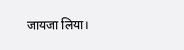जायजा लिया।